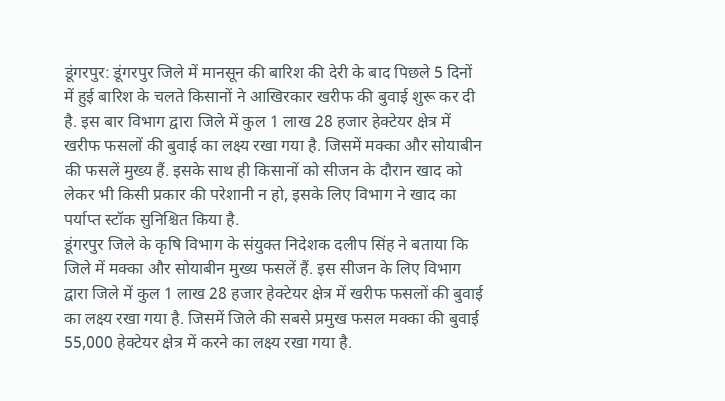डूंगरपुर: डूंगरपुर जिले में मानसून की बारिश की देरी के बाद पिछले 5 दिनों में हुई बारिश के चलते किसानों ने आखिरकार खरीफ की बुवाई शुरू कर दी है. इस बार विभाग द्वारा जिले में कुल 1 लाख 28 हजार हेक्टेयर क्षेत्र में खरीफ फसलों की बुवाई का लक्ष्य रखा गया है. जिसमें मक्का और सोयाबीन की फसलें मुख्य हैं. इसके साथ ही किसानों को सीजन के दौरान खाद को लेकर भी किसी प्रकार की परेशानी न हो, इसके लिए विभाग ने खाद का पर्याप्त स्टॉक सुनिश्चित किया है.
डूंगरपुर जिले के कृषि विभाग के संयुक्त निदेशक दलीप सिंह ने बताया कि जिले में मक्का और सोयाबीन मुख्य फसलें हैं. इस सीजन के लिए विभाग द्वारा जिले में कुल 1 लाख 28 हजार हेक्टेयर क्षेत्र में खरीफ फसलों की बुवाई का लक्ष्य रखा गया है. जिसमें जिले की सबसे प्रमुख फसल मक्का की बुवाई 55,000 हेक्टेयर क्षेत्र में करने का लक्ष्य रखा गया है.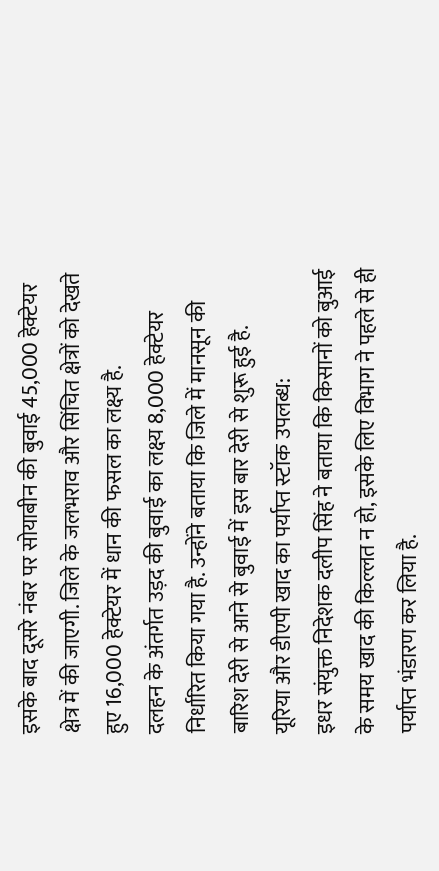इसके बाद दूसरे नंबर पर सोयाबीन की बुवाई 45,000 हेक्टेयर क्षेत्र में की जाएगी. जिले के जलभराव और सिंचित क्षेत्रों को देखते हुए 16,000 हेक्टेयर में धान की फसल का लक्ष्य है.
दलहन के अंतर्गत उड़द की बुवाई का लक्ष्य 8,000 हेक्टेयर निर्धारित किया गया है. उन्होंने बताया कि जिले में मानसून की बारिश देरी से आने से बुवाई में इस बार देरी से शुरू हुई है.
यूरिया और डीएपी खाद का पर्याप्त स्टॉक उपलब्ध:
इधर संयुक्त निदेशक दलीप सिंह ने बताया कि किसानों को बुआई के समय खाद की किल्लत न हो, इसके लिए विभाग ने पहले से ही पर्याप्त भंडारण कर लिया है.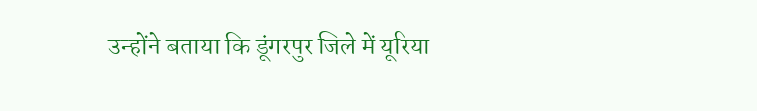उन्होंने बताया कि डूंगरपुर जिले में यूरिया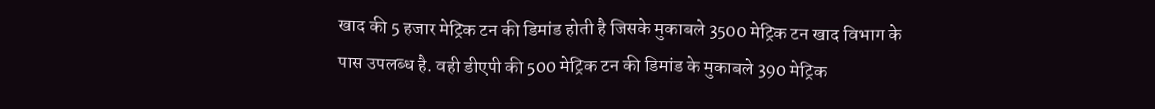खाद की 5 हजार मेट्रिक टन की डिमांड होती है जिसके मुकाबले 3500 मेट्रिक टन खाद विभाग के पास उपलब्ध है. वही डीएपी की 500 मेट्रिक टन की डिमांड के मुकाबले 390 मेट्रिक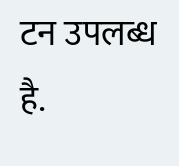टन उपलब्ध है.